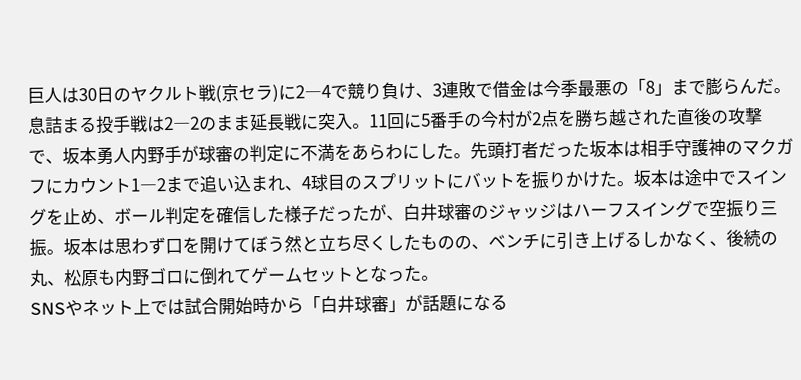巨人は30日のヤクルト戦(京セラ)に2―4で競り負け、3連敗で借金は今季最悪の「8」まで膨らんだ。
息詰まる投手戦は2―2のまま延長戦に突入。11回に5番手の今村が2点を勝ち越された直後の攻撃で、坂本勇人内野手が球審の判定に不満をあらわにした。先頭打者だった坂本は相手守護神のマクガフにカウント1―2まで追い込まれ、4球目のスプリットにバットを振りかけた。坂本は途中でスイングを止め、ボール判定を確信した様子だったが、白井球審のジャッジはハーフスイングで空振り三振。坂本は思わず口を開けてぼう然と立ち尽くしたものの、ベンチに引き上げるしかなく、後続の丸、松原も内野ゴロに倒れてゲームセットとなった。
SNSやネット上では試合開始時から「白井球審」が話題になる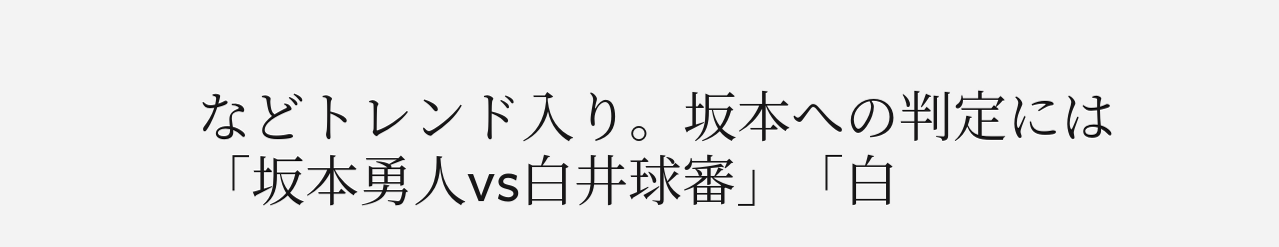などトレンド入り。坂本への判定には「坂本勇人vs白井球審」「白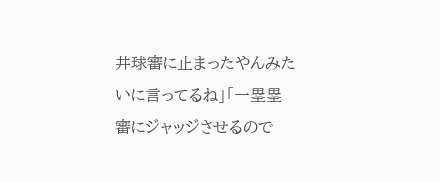井球審に止まったやんみたいに言ってるね」「一塁塁審にジャッジさせるので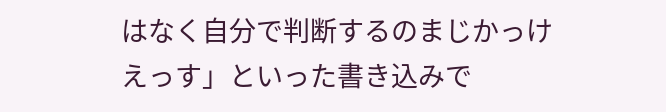はなく自分で判断するのまじかっけえっす」といった書き込みで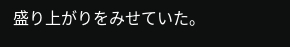盛り上がりをみせていた。